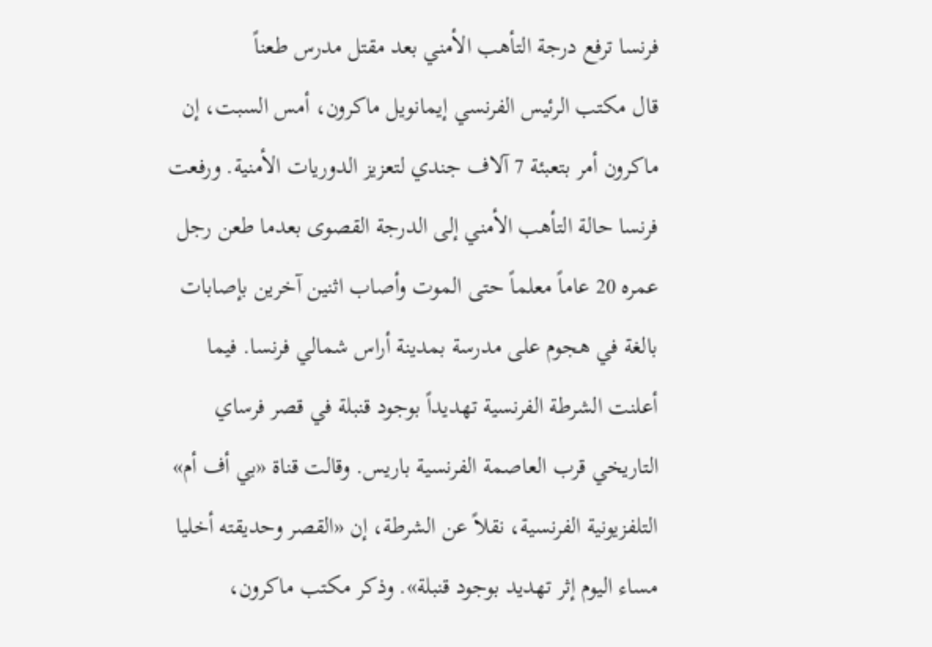فرنسا ترفع درجة التأهب الأمني بعد مقتل مدرس طعناً
قال مكتب الرئيس الفرنسي إيمانويل ماكرون، أمس السبت، إن ماكرون أمر بتعبئة 7 آلاف جندي لتعزيز الدوريات الأمنية. ورفعت فرنسا حالة التأهب الأمني إلى الدرجة القصوى بعدما طعن رجل عمره 20 عاماً معلماً حتى الموت وأصاب اثنين آخرين بإصابات بالغة في هجوم على مدرسة بمدينة أراس شمالي فرنسا. فيما أعلنت الشرطة الفرنسية تهديداً بوجود قنبلة في قصر فرساي التاريخي قرب العاصمة الفرنسية باريس. وقالت قناة «بي أف أم» التلفزيونية الفرنسية، نقلاً عن الشرطة، إن «القصر وحديقته أخليا مساء اليوم إثر تهديد بوجود قنبلة». وذكر مكتب ماكرون،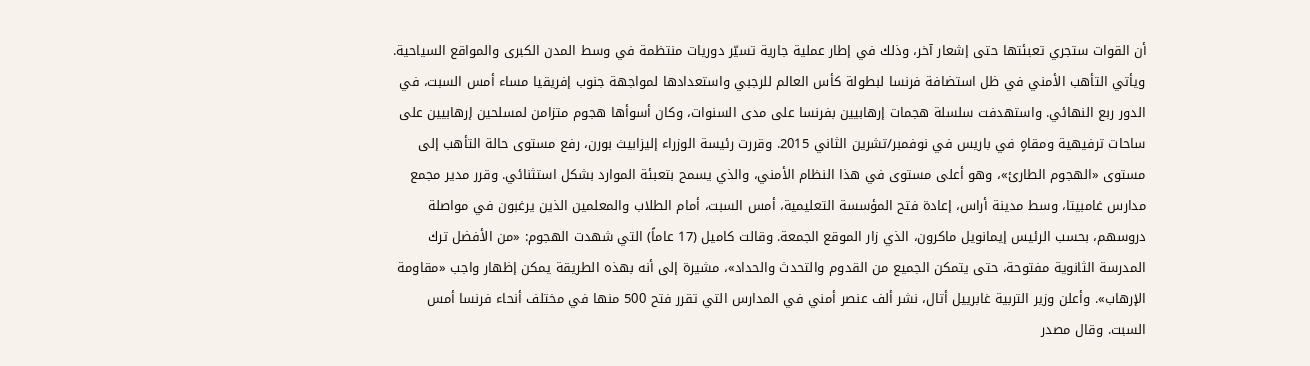أن القوات ستجري تعبئتها حتى إشعار آخر، وذلك في إطار عملية جارية تسيّر دوريات منتظمة في وسط المدن الكبرى والمواقع السياحية. ويأتي التأهب الأمني في ظل استضافة فرنسا لبطولة كأس العالم للرجبي واستعدادها لمواجهة جنوب إفريقيا مساء أمس السبت، في الدور ربع النهائي. واستهدفت سلسلة هجمات إرهابيين بفرنسا على مدى السنوات، وكان أسوأها هجوم متزامن لمسلحين إرهابيين على ساحات ترفيهية ومقاهٍ في باريس في نوفمبر/تشرين الثاني 2015. وقررت رئيسة الوزراء إليزابيث بورن، رفع مستوى حالة التأهب إلى مستوى «الهجوم الطارئ»، وهو أعلى مستوى في هذا النظام الأمني، والذي يسمح بتعبئة الموارد بشكل استثنائي. وقرر مدير مجمع مدارس غامبيتا، وسط مدينة أراس، إعادة فتح المؤسسة التعليمية، أمس السبت، أمام الطلاب والمعلمين الذين يرغبون في مواصلة دروسهم، بحسب الرئيس إيمانويل ماكرون، الذي زار الموقع الجمعة. وقالت كاميل (17 عاماً) التي شهدت الهجوم: «من الأفضل ترك المدرسة الثانوية مفتوحة، حتى يتمكن الجميع من القدوم والتحدث والحداد»، مشيرة إلى أنه بهذه الطريقة يمكن إظهار واجب «مقاومة الإرهاب». وأعلن وزير التربية غابرييل أتال، نشر ألف عنصر أمني في المدارس التي تقرر فتح 500 منها في مختلف أنحاء فرنسا أمس السبت. وقال مصدر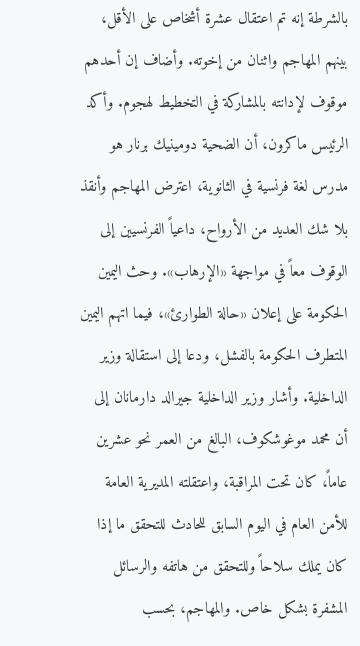بالشرطة إنه تم اعتقال عشرة أشخاص على الأقل، بينهم المهاجم واثنان من إخوته. وأضاف إن أحدهم موقوف لإدانته بالمشاركة في التخطيط لهجوم. وأكد الرئيس ماكرون، أن الضحية دومينيك برنار هو مدرس لغة فرنسية في الثانوية، اعترض المهاجم وأنقذ بلا شك العديد من الأرواح، داعياً الفرنسيين إلى الوقوف معاً في مواجهة «الإرهاب». وحث اليمين الحكومة على إعلان «حالة الطوارئ»، فيما اتهم اليمين المتطرف الحكومة بالفشل، ودعا إلى استقالة وزير الداخلية. وأشار وزير الداخلية جيرالد دارمانان إلى أن محمد موغوشكوف، البالغ من العمر نحو عشرين عاماً، كان تحت المراقبة، واعتقلته المديرية العامة للأمن العام في اليوم السابق للحادث للتحقق ما إذا كان يملك سلاحاً وللتحقق من هاتفه والرسائل المشفرة بشكل خاص. والمهاجم، بحسب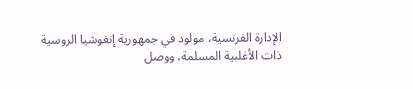الإدارة الفرنسية، مولود في جمهورية إنغوشيا الروسية ذات الأغلبية المسلمة، ووصل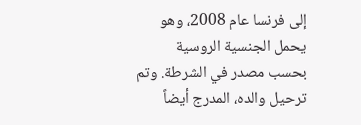إلى فرنسا عام 2008، وهو يحمل الجنسية الروسية بحسب مصدر في الشرطة. وتم ترحيل والده، المدرج أيضاً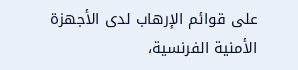على قوائم الإرهاب لدى الأجهزة الأمنية الفرنسية،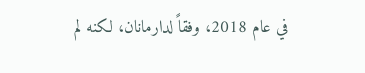في عام 2018، وفقاً لدارمانان، لكنه لم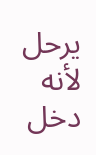يرحل لأنه دخل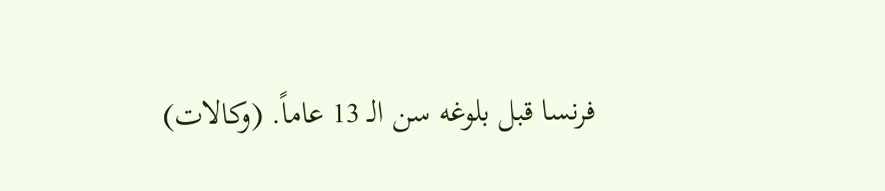فرنسا قبل بلوغه سن الـ 13 عاماً. (وكالات)